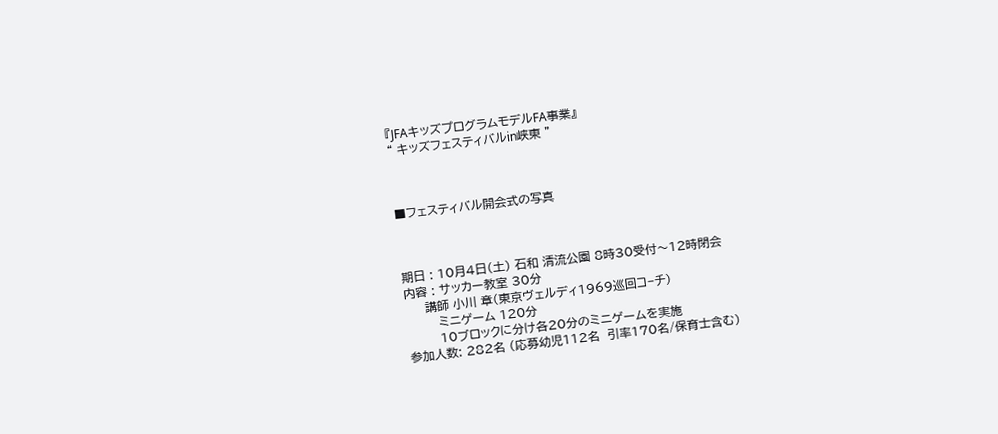『JFAキッズプログラムモデルFA事業』
“ キッズフェスティバルin峡東 ”



■フェスティバル開会式の写真



期日 : 10月4日(土) 石和 清流公園 8時30受付〜12時閉会
内容 : サッカー教室 30分
     講師 小川 章(東京ヴェルディ1969巡回コ−チ)
        ミニゲーム 120分
        10ブロックに分け各20分のミニゲームを実施
参加人数: 282名 (応募幼児112名  引率170名/保育士含む)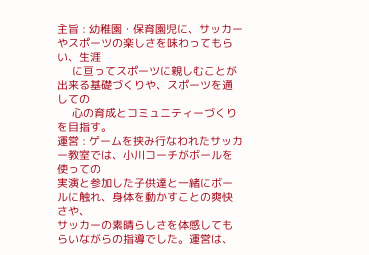主旨 : 幼稚園・保育園児に、サッカーやスポーツの楽しさを味わってもらい、生涯
     に亘ってスポーツに親しむことが出来る基礎づくりや、スポーツを通しての
     心の育成とコミュニティーづくりを目指す。
運営 : ゲームを挟み行なわれたサッカー教室では、小川コーチがボールを使っての
実演と参加した子供達と一緒にボールに触れ、身体を動かすことの爽快さや、
サッカーの素晴らしさを体感してもらいながらの指導でした。運営は、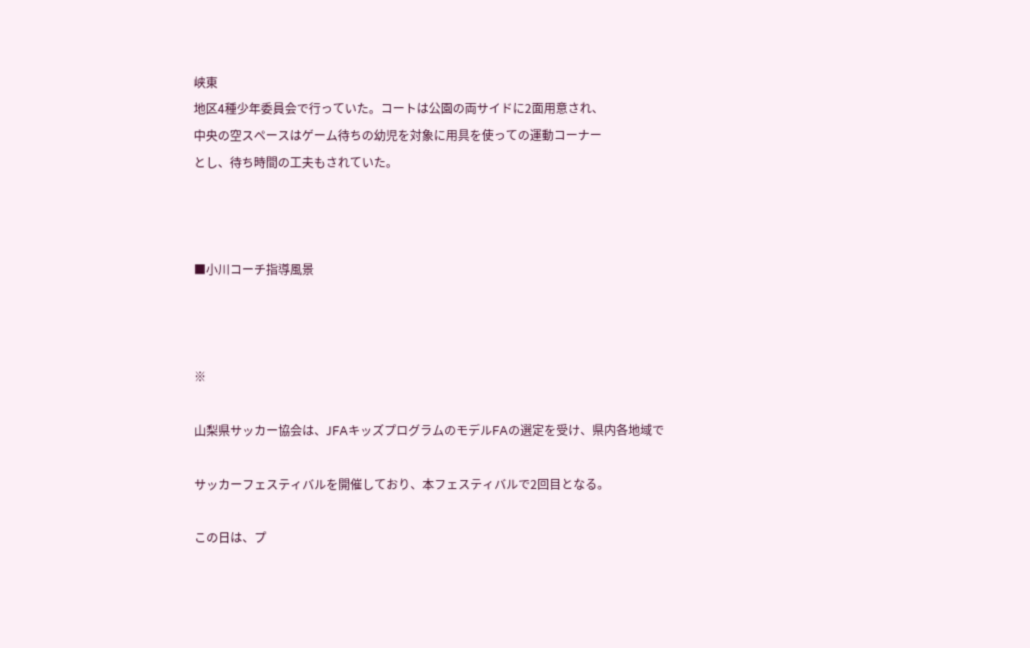峡東
地区4種少年委員会で行っていた。コートは公園の両サイドに2面用意され、
中央の空スペースはゲーム待ちの幼児を対象に用具を使っての運動コーナー
とし、待ち時間の工夫もされていた。



■小川コーチ指導風景



※

山梨県サッカー協会は、JFAキッズプログラムのモデルFAの選定を受け、県内各地域で

サッカーフェスティバルを開催しており、本フェスティバルで2回目となる。

この日は、プ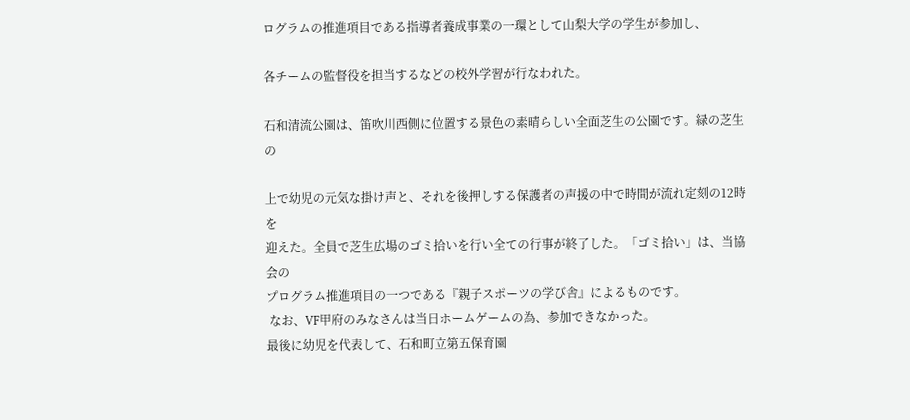ログラムの推進項目である指導者養成事業の一環として山梨大学の学生が参加し、

各チームの監督役を担当するなどの校外学習が行なわれた。

石和清流公園は、笛吹川西側に位置する景色の素晴らしい全面芝生の公園です。緑の芝生の

上で幼児の元気な掛け声と、それを後押しする保護者の声援の中で時間が流れ定刻の12時を
迎えた。全員で芝生広場のゴミ拾いを行い全ての行事が終了した。「ゴミ拾い」は、当協会の
プログラム推進項目の一つである『親子スポーツの学び舎』によるものです。
 なお、VF甲府のみなさんは当日ホームゲームの為、参加できなかった。
最後に幼児を代表して、石和町立第五保育園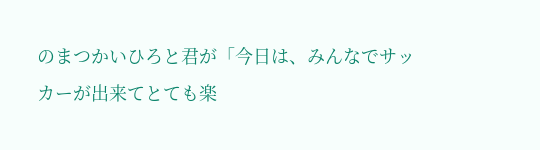のまつかいひろと君が「今日は、みんなでサッ
カーが出来てとても楽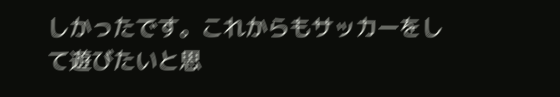しかったです。これからもサッカーをして遊びたいと思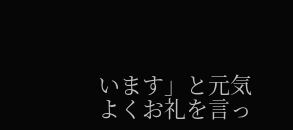います」と元気
よくお礼を言っ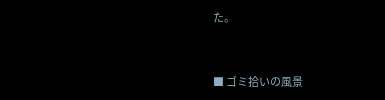た。


■ ゴミ拾いの風景